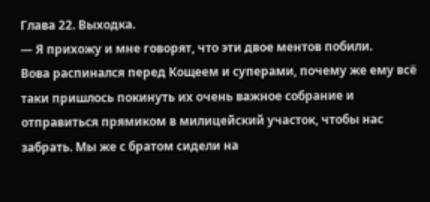Глава 22. Выходка.
— Я прихожу и мне говорят, что эти двое ментов побили.
Вова распинался перед Кощеем и суперами, почему же ему всё таки пришлось покинуть их очень важное собрание и отправиться прямиком в милицейский участок, чтобы нас забрать. Мы же с братом сидели на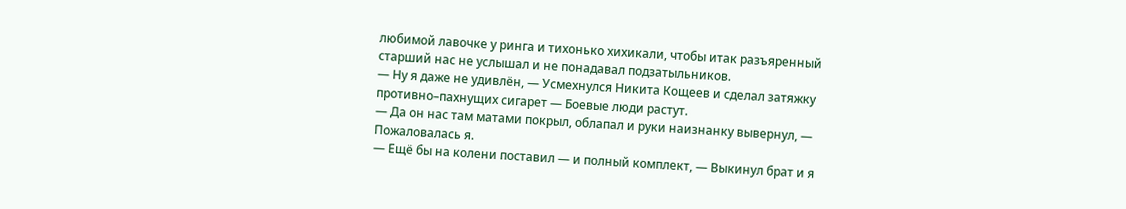любимой лавочке у ринга и тихонько хихикали, чтобы итак разъяренный старший нас не услышал и не понадавал подзатыльников.
— Ну я даже не удивлён, — Усмехнулся Никита Кощеев и сделал затяжку противно–пахнущих сигарет — Боевые люди растут.
— Да он нас там матами покрыл, облапал и руки наизнанку вывернул, — Пожаловалась я.
— Ещё бы на колени поставил — и полный комплект, — Выкинул брат и я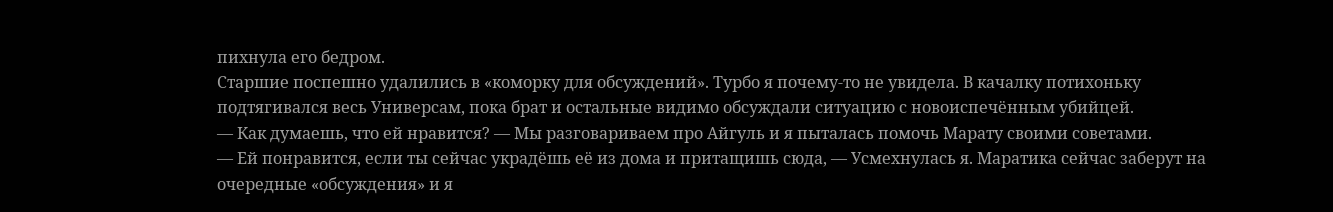пихнула его бедром.
Старшие поспешно удалились в «коморку для обсуждений». Турбо я почему-то не увидела. В качалку потихоньку подтягивался весь Универсам, пока брат и остальные видимо обсуждали ситуацию с новоиспечённым убийцей.
— Как думаешь, что ей нравится? — Мы разговариваем про Айгуль и я пыталась помочь Марату своими советами.
— Ей понравится, если ты сейчас украдёшь её из дома и притащишь сюда, — Усмехнулась я. Маратика сейчас заберут на очередные «обсуждения» и я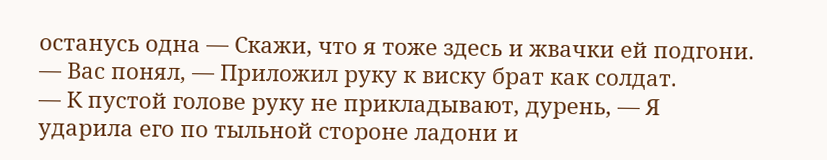останусь одна — Скажи, что я тоже здесь и жвачки ей подгони.
— Вас понял, — Приложил руку к виску брат как солдат.
— К пустой голове руку не прикладывают, дурень, — Я ударила его по тыльной стороне ладони и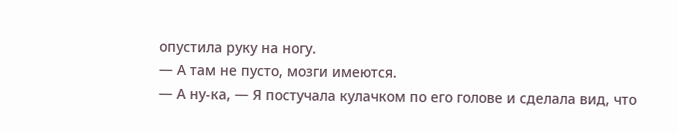опустила руку на ногу.
— А там не пусто, мозги имеются.
— А ну-ка, — Я постучала кулачком по его голове и сделала вид, что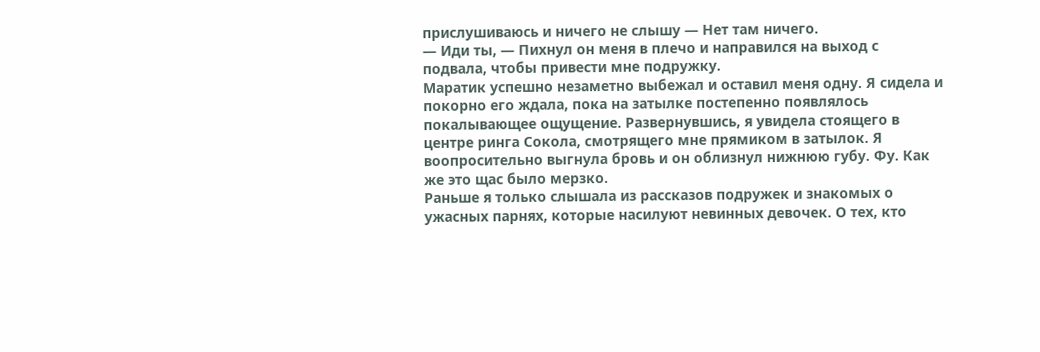прислушиваюсь и ничего не слышу — Нет там ничего.
— Иди ты, — Пихнул он меня в плечо и направился на выход с подвала, чтобы привести мне подружку.
Маратик успешно незаметно выбежал и оставил меня одну. Я сидела и покорно его ждала, пока на затылке постепенно появлялось покалывающее ощущение. Развернувшись, я увидела стоящего в центре ринга Сокола, смотрящего мне прямиком в затылок. Я воопросительно выгнула бровь и он облизнул нижнюю губу. Фу. Как же это щас было мерзко.
Раньше я только слышала из рассказов подружек и знакомых о ужасных парнях, которые насилуют невинных девочек. О тех, кто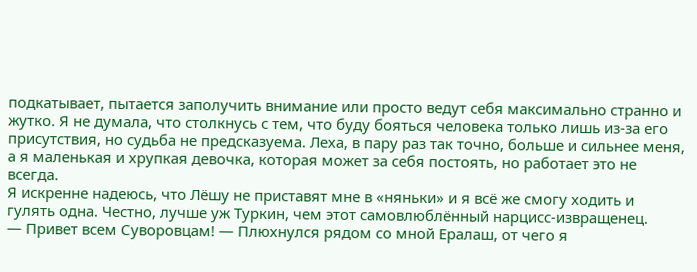подкатывает, пытается заполучить внимание или просто ведут себя максимально странно и жутко. Я не думала, что столкнусь с тем, что буду бояться человека только лишь из-за его присутствия, но судьба не предсказуема. Леха, в пару раз так точно, больше и сильнее меня, а я маленькая и хрупкая девочка, которая может за себя постоять, но работает это не всегда.
Я искренне надеюсь, что Лёшу не приставят мне в «няньки» и я всё же смогу ходить и гулять одна. Честно, лучше уж Туркин, чем этот самовлюблённый нарцисс-извращенец.
— Привет всем Суворовцам! — Плюхнулся рядом со мной Ералаш, от чего я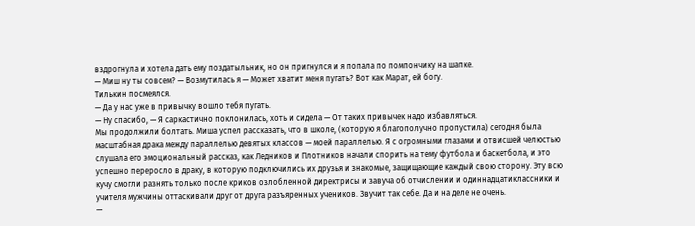вздрогнула и хотела дать ему поздатыльник, но он пригнулся и я попала по помпончику на шапке.
— Миш ну ты совсем? — Возмутилась я — Может хватит меня пугать? Вот как Марат, ей богу.
Тилькин посмеялся.
— Да у нас уже в привычку вошло тебя пугать.
— Ну спасибо, — Я саркастично поклонилась, хоть и сидела — От таких привычек надо избавляться.
Мы продолжили болтать. Миша успел рассказать, что в школе, (которую я благополучно пропустила) сегодня была масштабная драка между параллелью девятых классов — моей параллелью. Я с огромными глазами и отвисшей челюстью слушала его эмоциональный рассказ, как Ледников и Плотников начали спорить на тему футбола и баскетбола, и это успешно переросло в драку, в которую подключились их друзья и знакомые, защищающие каждый свою сторону. Эту всю кучу смогли разнять только после криков озлобленной директрисы и завуча об отчислении и одиннадцатиклассники и учителя мужчины оттаскивали друг от друга разъяренных учеников. Звучит так себе. Да и на деле не очень.
—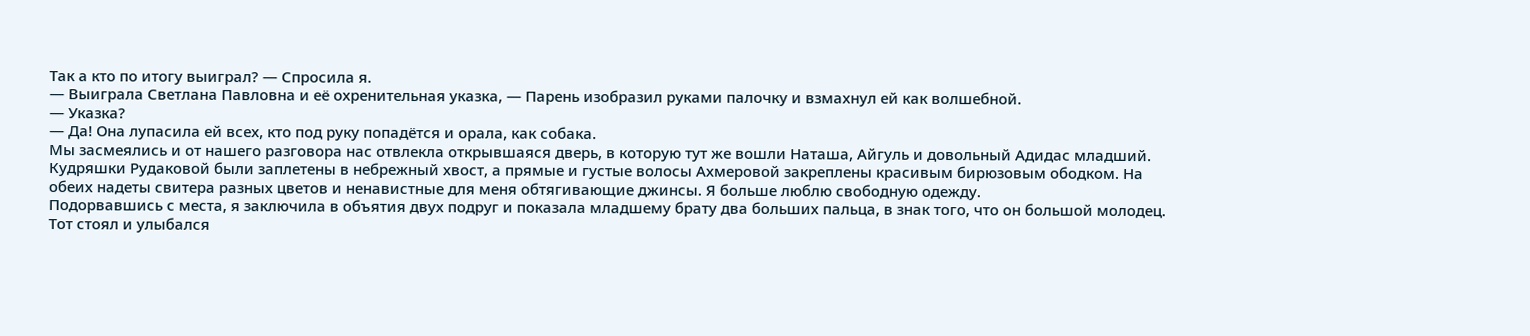Так а кто по итогу выиграл? — Спросила я.
— Выиграла Светлана Павловна и её охренительная указка, — Парень изобразил руками палочку и взмахнул ей как волшебной.
— Указка?
— Да! Она лупасила ей всех, кто под руку попадётся и орала, как собака.
Мы засмеялись и от нашего разговора нас отвлекла открывшаяся дверь, в которую тут же вошли Наташа, Айгуль и довольный Адидас младший.
Кудряшки Рудаковой были заплетены в небрежный хвост, а прямые и густые волосы Ахмеровой закреплены красивым бирюзовым ободком. На обеих надеты свитера разных цветов и ненавистные для меня обтягивающие джинсы. Я больше люблю свободную одежду.
Подорвавшись с места, я заключила в объятия двух подруг и показала младшему брату два больших пальца, в знак того, что он большой молодец. Тот стоял и улыбался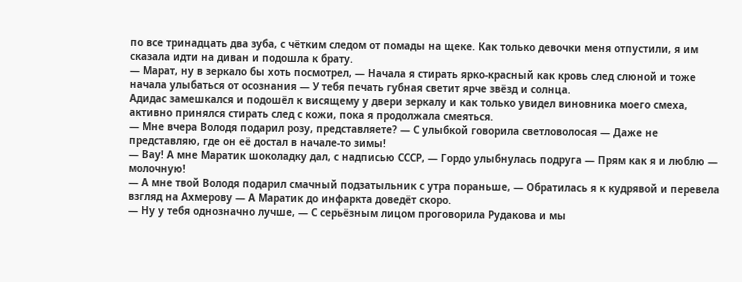по все тринадцать два зуба, с чётким следом от помады на щеке. Как только девочки меня отпустили, я им сказала идти на диван и подошла к брату.
— Марат, ну в зеркало бы хоть посмотрел, — Начала я стирать ярко-красный как кровь след слюной и тоже начала улыбаться от осознания — У тебя печать губная светит ярче звёзд и солнца.
Адидас замешкался и подошёл к висящему у двери зеркалу и как только увидел виновника моего смеха, активно принялся стирать след с кожи, пока я продолжала смеяться.
— Мне вчера Володя подарил розу, представляете? — С улыбкой говорила светловолосая — Даже не представляю, где он её достал в начале-то зимы!
— Вау! А мне Маратик шоколадку дал, с надписью СССР, — Гордо улыбнулась подруга — Прям как я и люблю — молочную!
— А мне твой Володя подарил смачный подзатыльник с утра пораньше, — Обратилась я к кудрявой и перевела взгляд на Ахмерову — А Маратик до инфаркта доведёт скоро.
— Ну у тебя однозначно лучше, — С серьёзным лицом проговорила Рудакова и мы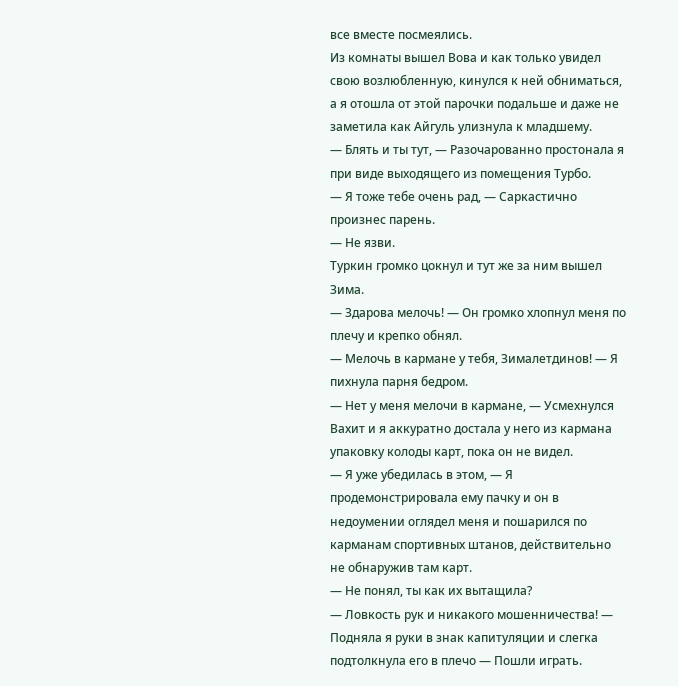все вместе посмеялись.
Из комнаты вышел Вова и как только увидел свою возлюбленную, кинулся к ней обниматься, а я отошла от этой парочки подальше и даже не заметила как Айгуль улизнула к младшему.
— Блять и ты тут, — Разочарованно простонала я при виде выходящего из помещения Турбо.
— Я тоже тебе очень рад, — Саркастично произнес парень.
— Не язви.
Туркин громко цокнул и тут же за ним вышел Зима.
— Здарова мелочь! — Он громко хлопнул меня по плечу и крепко обнял.
— Мелочь в кармане у тебя, Зималетдинов! — Я пихнула парня бедром.
— Нет у меня мелочи в кармане, — Усмехнулся Вахит и я аккуратно достала у него из кармана упаковку колоды карт, пока он не видел.
— Я уже убедилась в этом, — Я продемонстрировала ему пачку и он в недоумении оглядел меня и пошарился по карманам спортивных штанов, действительно не обнаружив там карт.
— Не понял, ты как их вытащила?
— Ловкость рук и никакого мошенничества! — Подняла я руки в знак капитуляции и слегка подтолкнула его в плечо — Пошли играть.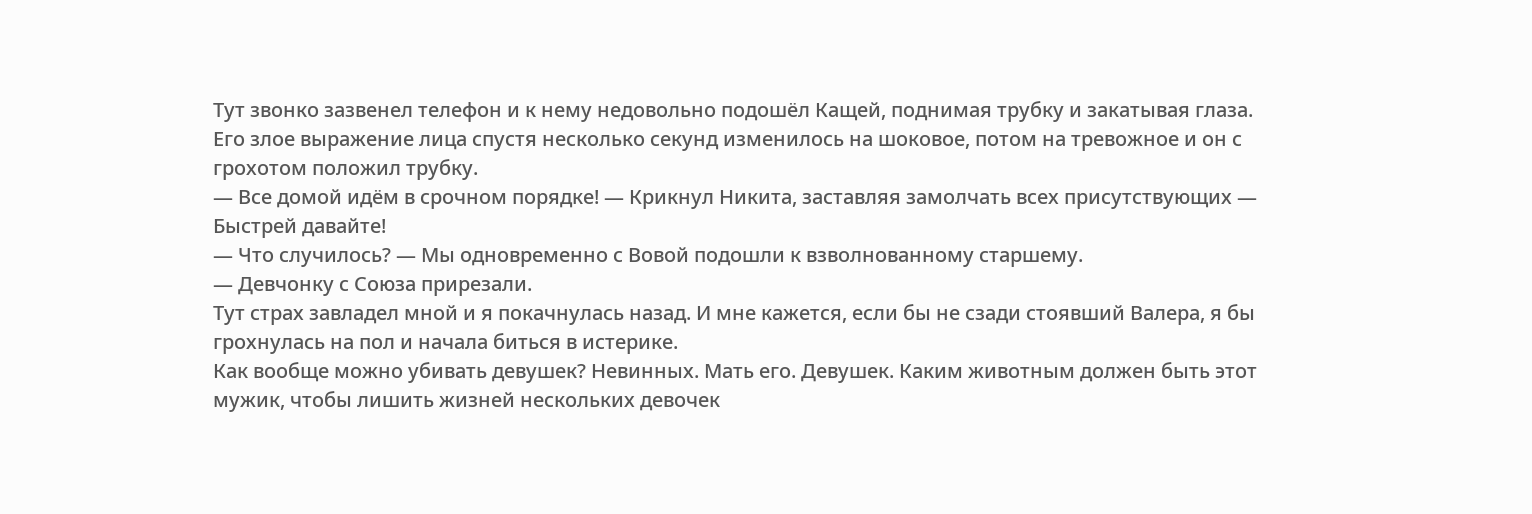Тут звонко зазвенел телефон и к нему недовольно подошёл Кащей, поднимая трубку и закатывая глаза. Его злое выражение лица спустя несколько секунд изменилось на шоковое, потом на тревожное и он с грохотом положил трубку.
— Все домой идём в срочном порядке! — Крикнул Никита, заставляя замолчать всех присутствующих — Быстрей давайте!
— Что случилось? — Мы одновременно с Вовой подошли к взволнованному старшему.
— Девчонку с Союза прирезали.
Тут страх завладел мной и я покачнулась назад. И мне кажется, если бы не сзади стоявший Валера, я бы грохнулась на пол и начала биться в истерике.
Как вообще можно убивать девушек? Невинных. Мать его. Девушек. Каким животным должен быть этот мужик, чтобы лишить жизней нескольких девочек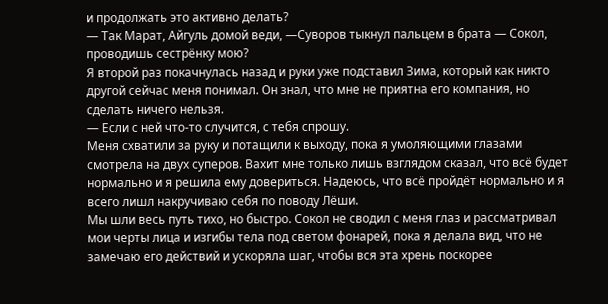и продолжать это активно делать?
— Так Марат, Айгуль домой веди, —Суворов тыкнул пальцем в брата — Сокол, проводишь сестрёнку мою?
Я второй раз покачнулась назад и руки уже подставил Зима, который как никто другой сейчас меня понимал. Он знал, что мне не приятна его компания, но сделать ничего нельзя.
— Если с ней что-то случится, с тебя спрошу.
Меня схватили за руку и потащили к выходу, пока я умоляющими глазами смотрела на двух суперов. Вахит мне только лишь взглядом сказал, что всё будет нормально и я решила ему довериться. Надеюсь, что всё пройдёт нормально и я всего лишл накручиваю себя по поводу Лёши.
Мы шли весь путь тихо, но быстро. Сокол не сводил с меня глаз и рассматривал мои черты лица и изгибы тела под светом фонарей, пока я делала вид, что не замечаю его действий и ускоряла шаг, чтобы вся эта хрень поскорее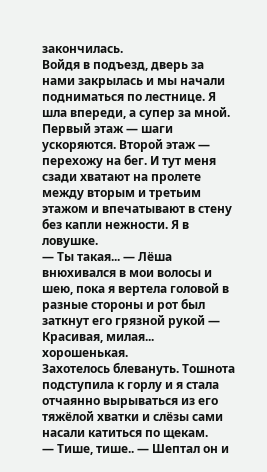закончилась.
Войдя в подъезд, дверь за нами закрылась и мы начали подниматься по лестнице. Я шла впереди, а супер за мной. Первый этаж — шаги ускоряются. Второй этаж — перехожу на бег. И тут меня сзади хватают на пролете между вторым и третьим этажом и впечатывают в стену без капли нежности. Я в ловушке.
— Ты такая... — Лёша внюхивался в мои волосы и шею, пока я вертела головой в разные стороны и рот был заткнут его грязной рукой — Красивая, милая... хорошенькая.
Захотелось блевануть. Тошнота подступила к горлу и я стала отчаянно вырываться из его тяжёлой хватки и слёзы сами насали катиться по щекам.
— Тише, тише.. — Шептал он и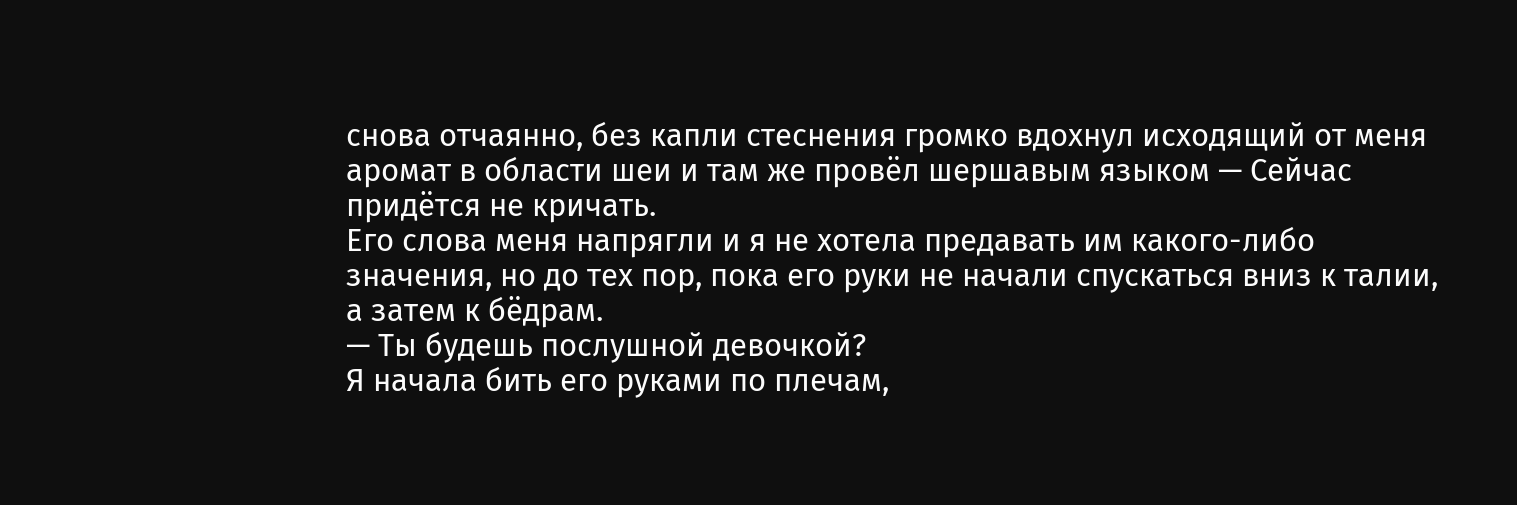снова отчаянно, без капли стеснения громко вдохнул исходящий от меня аромат в области шеи и там же провёл шершавым языком — Сейчас придётся не кричать.
Его слова меня напрягли и я не хотела предавать им какого-либо значения, но до тех пор, пока его руки не начали спускаться вниз к талии, а затем к бёдрам.
— Ты будешь послушной девочкой?
Я начала бить его руками по плечам,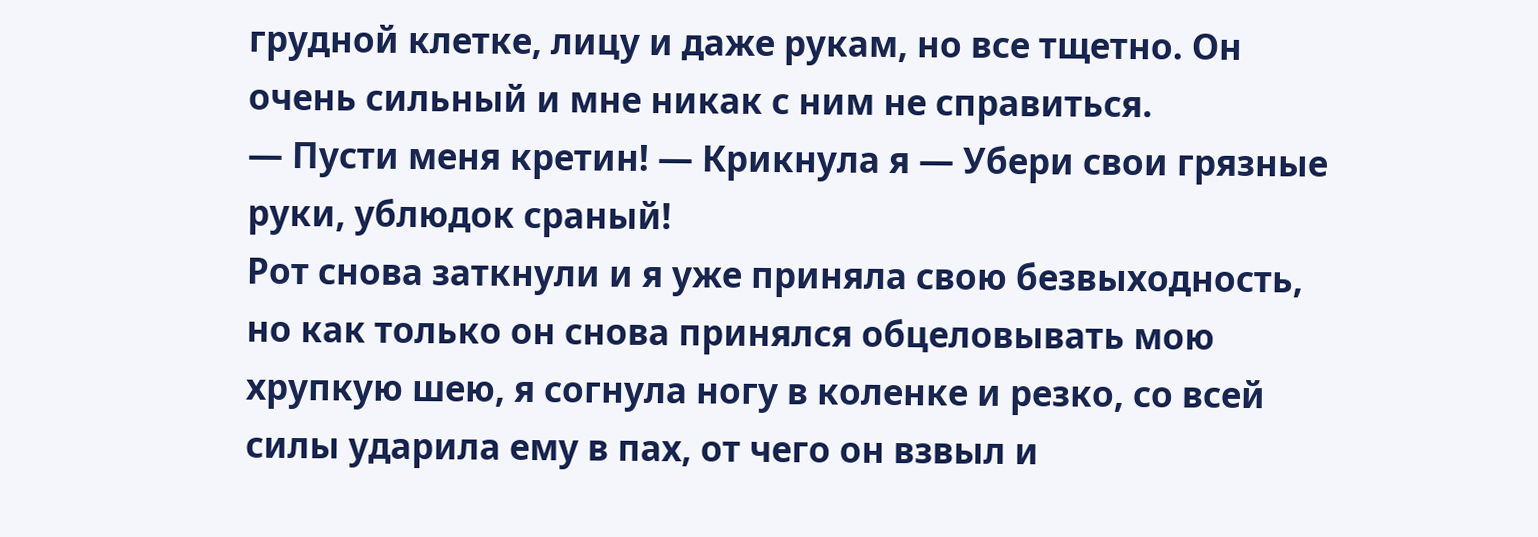грудной клетке, лицу и даже рукам, но все тщетно. Он очень сильный и мне никак с ним не справиться.
— Пусти меня кретин! — Крикнула я — Убери свои грязные руки, ублюдок сраный!
Рот снова заткнули и я уже приняла свою безвыходность, но как только он снова принялся обцеловывать мою хрупкую шею, я согнула ногу в коленке и резко, со всей силы ударила ему в пах, от чего он взвыл и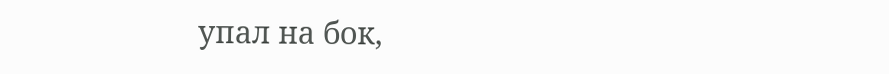упал на бок,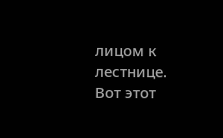лицом к лестнице. Вот этот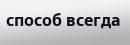способ всегда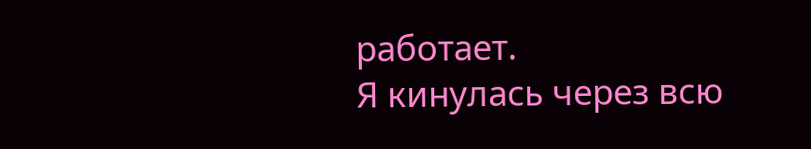работает.
Я кинулась через всю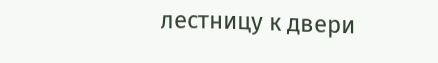лестницу к двери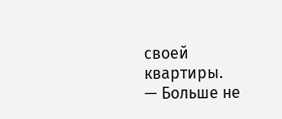своей квартиры.
— Больше не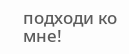подходи ко мне!